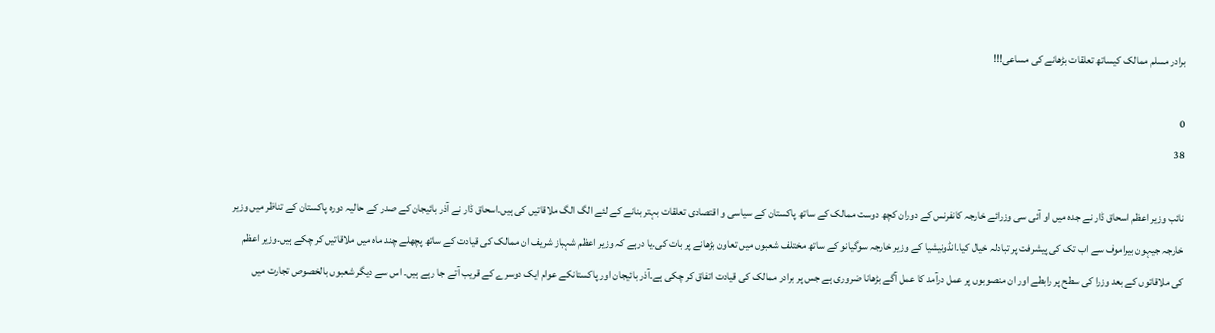برادر مسلم ممالک کیساتھ تعلقات بڑھانے کی مساعی!!!

0
38

نائب وزیر اعظم اسحاق ڈار نے جدہ میں او آئی سی وزرائے خارجہ کانفرنس کے دوران کچھ دوست ممالک کے ساتھ پاکستان کے سیاسی و اقتصادی تعلقات بہتر بنانے کے لئے الگ الگ ملاقاتیں کی ہیں۔اسحاق ڈار نے آذر بائیجان کے صدر کے حالیہ دورہ پاکستان کے تناظر میں وزیر خارجہ جیہون بیراموف سے اب تک کی پیشرفت پر تبادلہ خیال کیا۔انڈونیشیا کے وزیر خارجہ سوگیانو کے ساتھ مختلف شعبوں میں تعاون بڑھانے پر بات کی۔یا درہے کہ وزیر اعظم شہباز شریف ان ممالک کی قیادت کے ساتھ پچھلے چند ماہ میں ملاقاتیں کر چکے ہیں۔وزیر اعظم کی ملاقاتوں کے بعد وزرا کی سطح پر رابطے اور ان منصوبوں پر عمل درآمد کا عمل آگے بڑھانا ضروری ہے جس پر برادر ممالک کی قیادت اتفاق کر چکی ہے۔آذر بائیجان اور پاکستانکے عوام ایک دوسرے کے قریب آتے جا رہے ہیں۔ اس سے دیگر شعبوں بالخصوص تجارت میں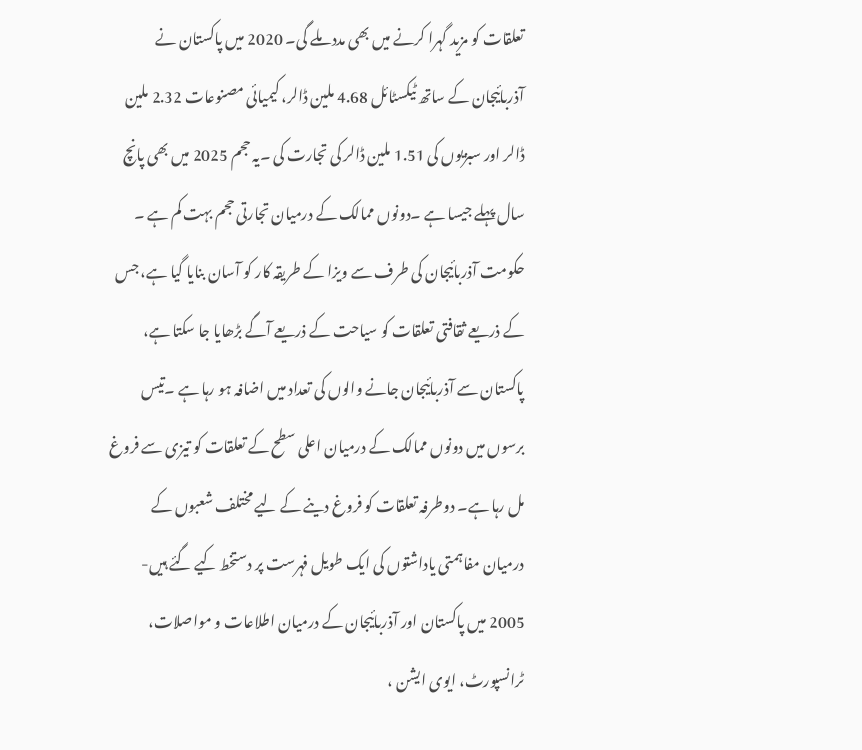تعلقات کو مزید گہرا کرنے میں بھی مدد ملے گی۔ 2020 میں پاکستان نے آذربائیجان کے ساتھ ٹیکسٹائل 4.68 ملین ڈالر، کیمیائی مصنوعات 2.32 ملین ڈالر اور سبزیوں کی 1.51 ملین ڈالر کی تجارت کی ۔یہ حجم 2025 میں بھی پانچ سال پہلے جیسا ہے ۔دونوں ممالک کے درمیان تجارتی حجم بہت کم ہے ۔ حکومت آذربائیجان کی طرف سے ویزا کے طریقہ کار کو آسان بنایا گیا ہے، جس کے ذریعے ثقافتی تعلقات کو سیاحت کے ذریعے آگے بڑھایا جا سکتا ہے، پاکستان سے آذربائیجان جانے والوں کی تعداد میں اضافہ ہو رہا ہے ۔تیس برسوں میں دونوں ممالک کے درمیان اعلی سطح کے تعلقات کو تیزی سے فروغ مل رہا ہے۔ دوطرفہ تعلقات کو فروغ دینے کے لیے مختلف شعبوں کے درمیان مفاہمتی یاداشتوں کی ایک طویل فہرست پر دستخط کیے گئے ہیں- 2005 میں پاکستان اور آذربائیجان کے درمیان اطلاعات و مواصلات، ٹرانسپورٹ، ایوی ایشن ،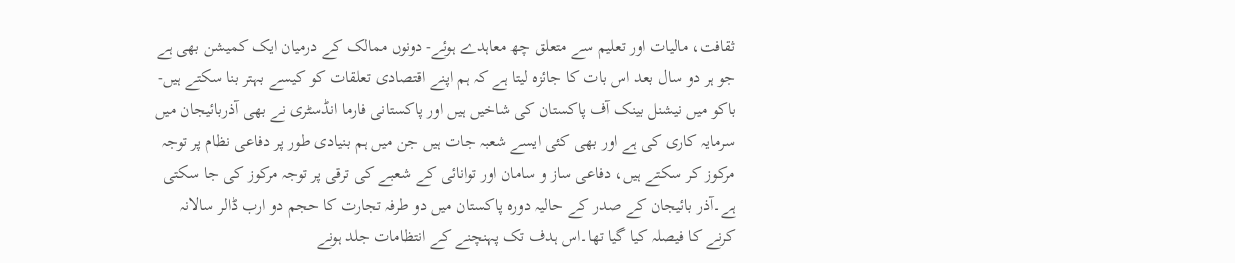ثقافت، مالیات اور تعلیم سے متعلق چھ معاہدے ہوئے- دونوں ممالک کے درمیان ایک کمیشن بھی ہے جو ہر دو سال بعد اس بات کا جائزہ لیتا ہے کہ ہم اپنے اقتصادی تعلقات کو کیسے بہتر بنا سکتے ہیں- باکو میں نیشنل بینک آف پاکستان کی شاخیں ہیں اور پاکستانی فارما انڈسٹری نے بھی آذربائیجان میں سرمایہ کاری کی ہے اور بھی کئی ایسے شعبہ جات ہیں جن میں ہم بنیادی طور پر دفاعی نظام پر توجہ مرکوز کر سکتے ہیں، دفاعی ساز و سامان اور توانائی کے شعبے کی ترقی پر توجہ مرکوز کی جا سکتی ہے۔آذر بائیجان کے صدر کے حالیہ دورہ پاکستان میں دو طرفہ تجارت کا حجم دو ارب ڈالر سالانہ کرنے کا فیصلہ کیا گیا تھا۔اس ہدف تک پہنچنے کے انتظامات جلد ہونے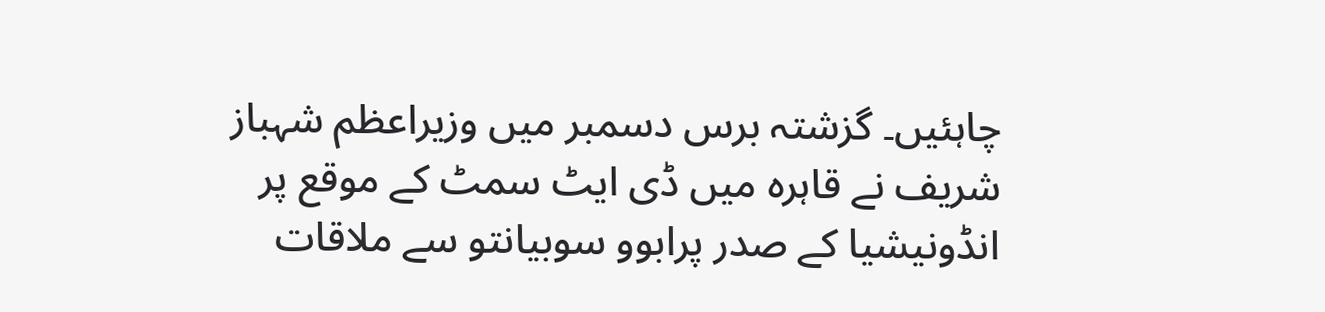چاہئیں۔ گزشتہ برس دسمبر میں وزیراعظم شہباز شریف نے قاہرہ میں ڈی ایٹ سمٹ کے موقع پر انڈونیشیا کے صدر پرابوو سوبیانتو سے ملاقات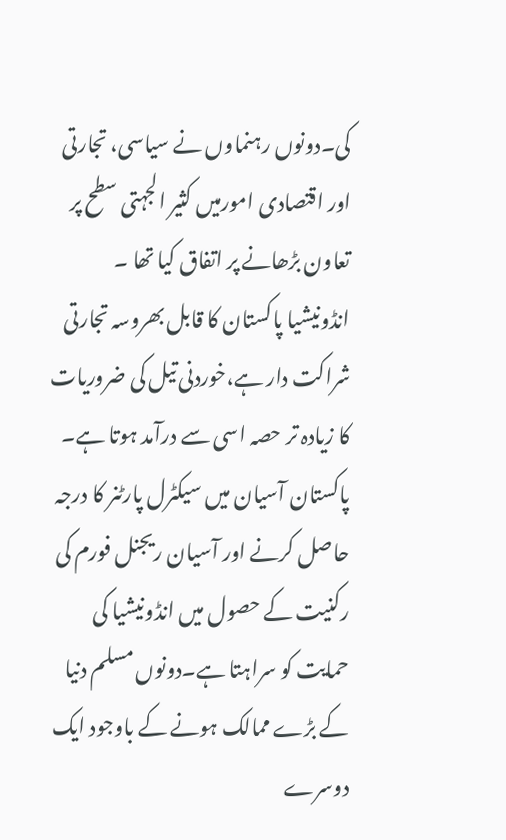کی۔دونوں رہنماوں نے سیاسی، تجارتی اور اقتصادی امورمیں کثیر الجہتی سطح پر تعاون بڑھانے پر اتفاق کیا تھا ۔ انڈونیشیا پاکستان کا قابل بھروسہ تجارتی شراکت دار ہے،خوردنی تیل کی ضروریات کا زیادہ تر حصہ اسی سے درآمد ہوتا ہے۔ پاکستان آسیان میں سیکٹرل پارٹنر کا درجہ حاصل کرنے اور آسیان ریجنل فورم کی رکنیت کے حصول میں انڈونیشیا کی حمایت کو سراہتا ہے۔دونوں مسلم دنیا کے بڑے ممالک ہونے کے باوجود ایک دوسرے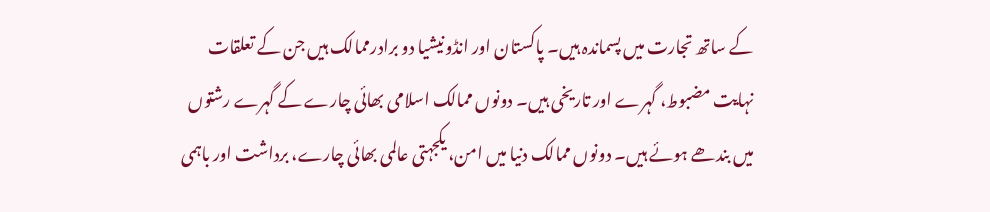کے ساتھ تجارت میں پسماندہ ہیں۔ پاکستان اور انڈونیشیا دو برادرممالک ہیں جن کے تعلقات نہایت مضبوط، گہرے اور تاریخی ہیں۔ دونوں ممالک اسلامی بھائی چارے کے گہرے رشتوں میں بندھے ہوئے ہیں۔ دونوں ممالک دنیا میں امن، یکجہتی عالمی بھائی چارے، برداشت اور باہمی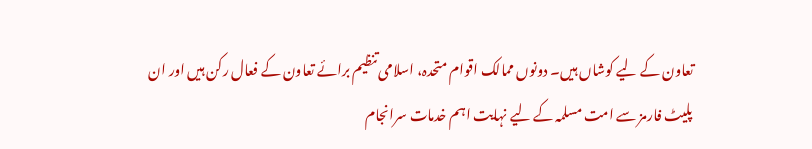تعاون کے لیے کوشاں ہیں۔ دونوں ممالک اقوام متحدہ، اسلامی تنظیم برائے تعاون کے فعال رکن ہیں اور ان پلیٹ فارمز سے امت مسلمہ کے لیے نہایت اہم خدمات سرانجام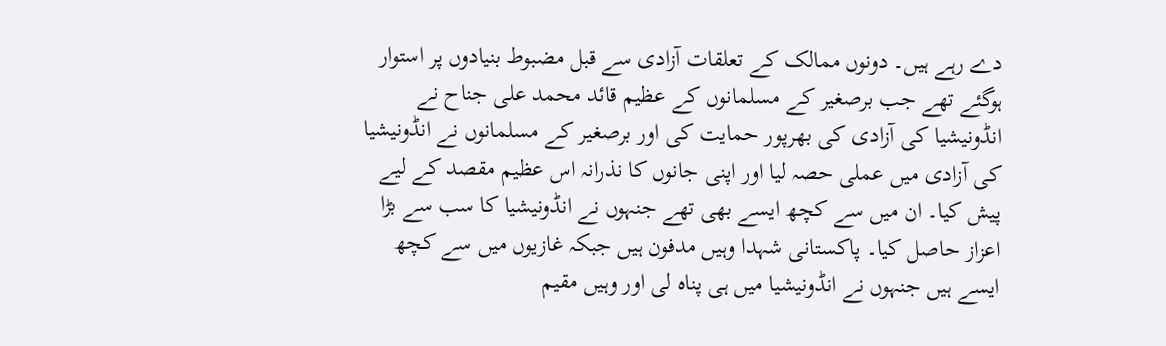دے رہے ہیں۔ دونوں ممالک کے تعلقات آزادی سے قبل مضبوط بنیادوں پر استوار ہوگئے تھے جب برصغیر کے مسلمانوں کے عظیم قائد محمد علی جناح نے انڈونیشیا کی آزادی کی بھرپور حمایت کی اور برصغیر کے مسلمانوں نے انڈونیشیا کی آزادی میں عملی حصہ لیا اور اپنی جانوں کا نذرانہ اس عظیم مقصد کے لیے پیش کیا۔ ان میں سے کچھ ایسے بھی تھے جنہوں نے انڈونیشیا کا سب سے بڑا اعزاز حاصل کیا۔ پاکستانی شہدا وہیں مدفون ہیں جبکہ غازیوں میں سے کچھ ایسے ہیں جنہوں نے انڈونیشیا میں ہی پناہ لی اور وہیں مقیم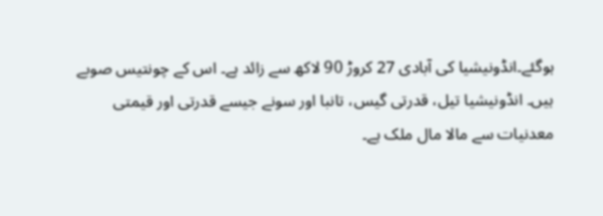ہوگئے۔انڈونیشیا کی آبادی 27 کروڑ 90 لاکھ سے زائد ہے۔ اس کے چونتیس صوبے ہیں۔ انڈونیشیا تیل، قدرتی گیس، تانبا اور سونے جیسے قدرتی اور قیمتی معدنیات سے مالا مال ملک ہے۔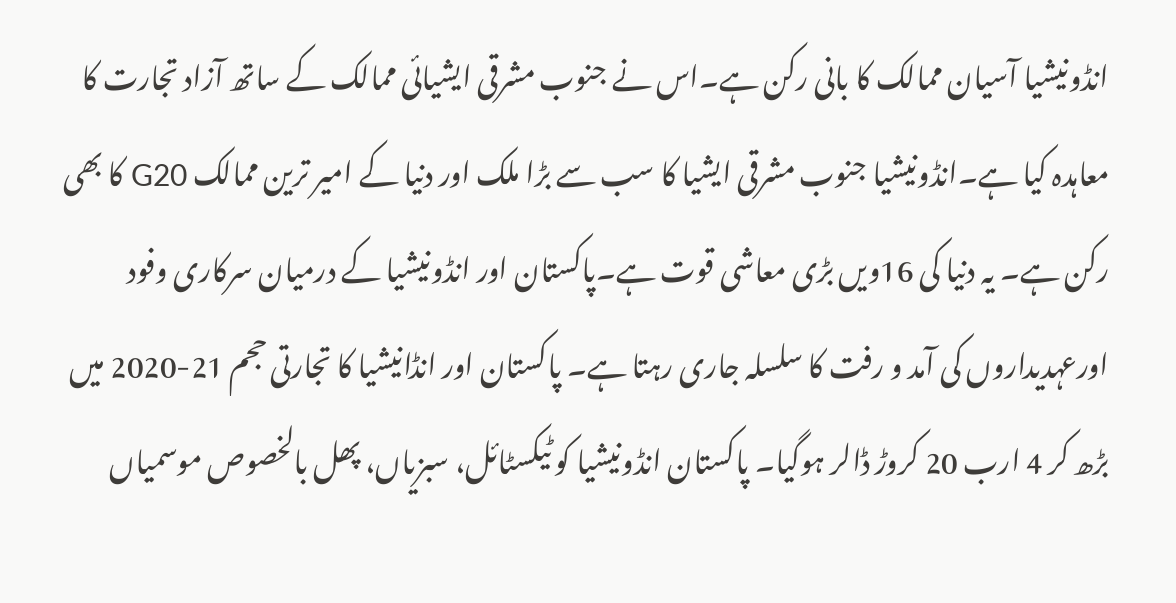انڈونیشیا آسیان ممالک کا بانی رکن ہے۔اس نے جنوب مشرقی ایشیائی ممالک کے ساتھ آزاد تجارت کا معاہدہ کیا ہے۔انڈونیشیا جنوب مشرقی ایشیا کا سب سے بڑا ملک اور دنیا کے امیر ترین ممالک G20 کا بھی رکن ہے۔ یہ دنیا کی 16ویں بڑی معاشی قوت ہے۔پاکستان اور انڈونیشیا کے درمیان سرکاری وفود اورعہدیداروں کی آمد و رفت کا سلسلہ جاری رہتا ہے۔ پاکستان اور انڈانیشیا کا تجارتی حجم 21-2020 میں بڑھ کر 4 ارب 20 کروڑ ڈالر ہوگیا۔ پاکستان انڈونیشیا کو ٹیکسٹائل، سبزیاں، پھل بالخصوص موسمیاں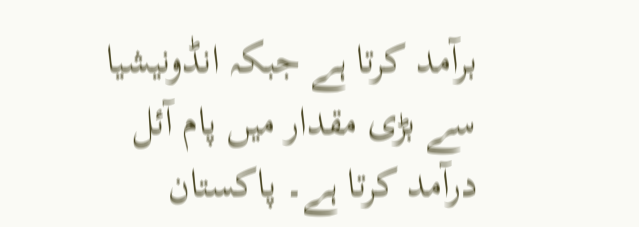برآمد کرتا ہے جبکہ انڈونیشیا سے بڑی مقدار میں پام آئل درآمد کرتا ہے۔ پاکستان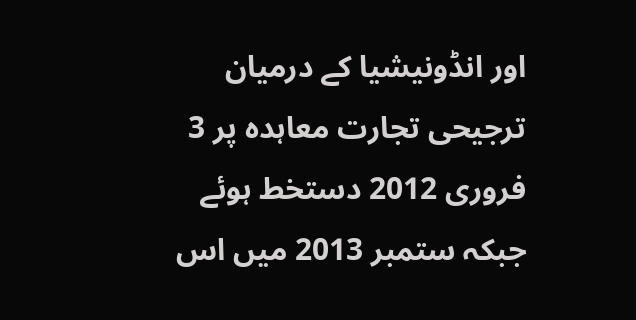اور انڈونیشیا کے درمیان ترجیحی تجارت معاہدہ پر 3 فروری 2012 دستخط ہوئے جبکہ ستمبر 2013 میں اس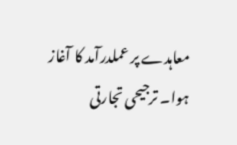معاہدے پر عملدرآمد کا آغاز ہوا۔ ترجیحی تجارتی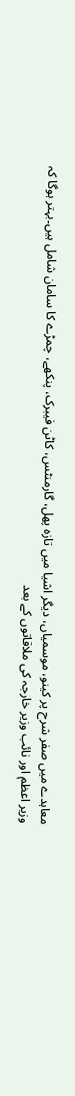معاہدے میں صفر شرح پر کینو، موسمیاں، دیگر اشیا میں تازہ پھل، گارمنٹس، کاٹن فیبرک، پنکھے، چمڑے کا سامان شامل ہیں۔بہتر ہوگا کہ وزیر اعظم اور نائب وزیر خارجہ کی ملاقاتوں کے بعد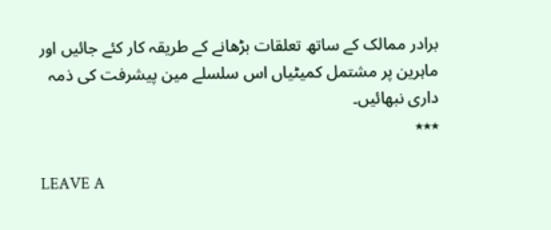برادر ممالک کے ساتھ تعلقات بڑھانے کے طریقہ کار کئے جائیں اور ماہرین پر مشتمل کمیٹیاں اس سلسلے مین پیشرفت کی ذمہ داری نبھائیں۔
٭٭٭

LEAVE A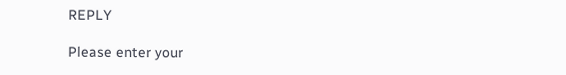REPLY

Please enter your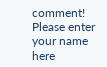comment!
Please enter your name here